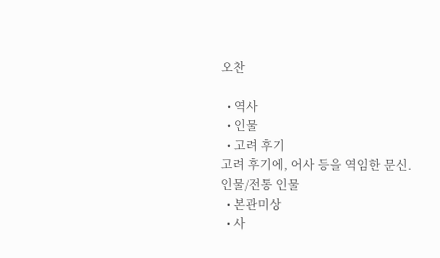오찬

  • 역사
  • 인물
  • 고려 후기
고려 후기에, 어사 등을 역임한 문신.
인물/전통 인물
  • 본관미상
  • 사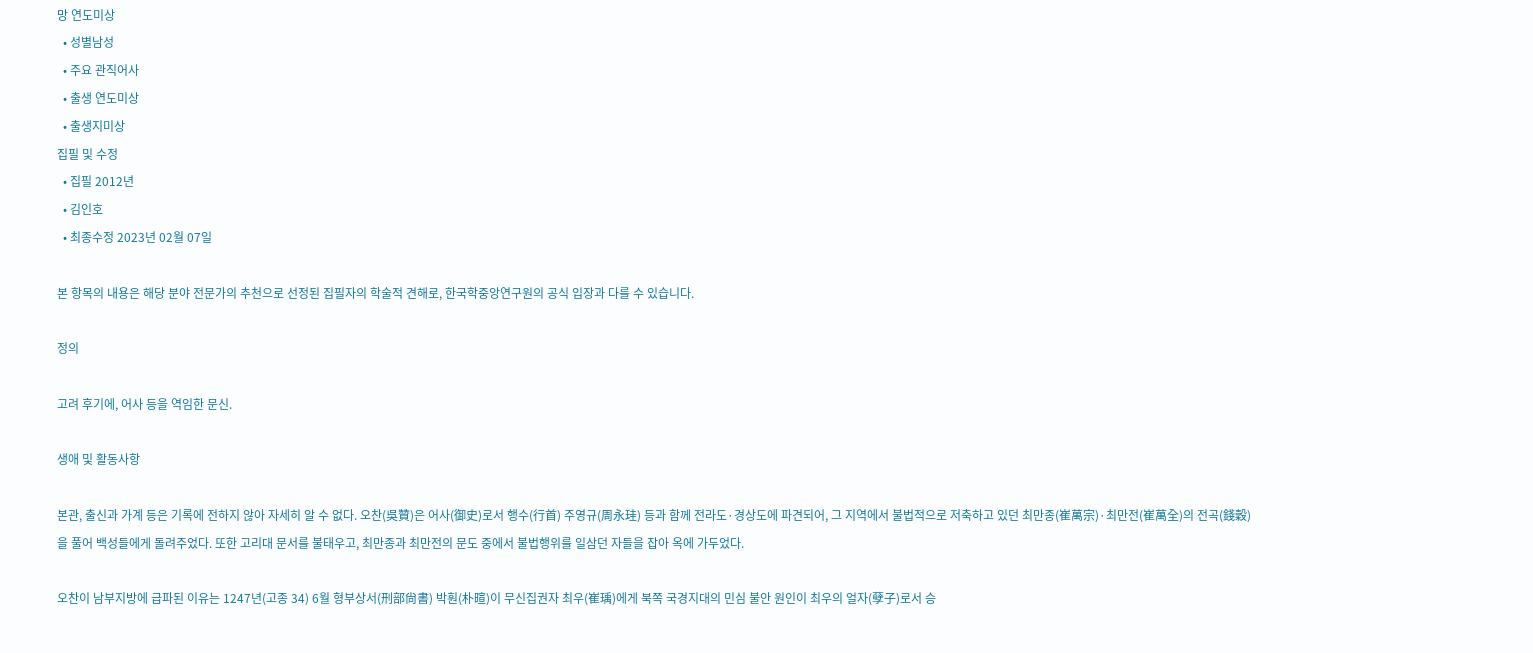망 연도미상
  • 성별남성
  • 주요 관직어사
  • 출생 연도미상
  • 출생지미상
집필 및 수정
  • 집필 2012년
  • 김인호
  • 최종수정 2023년 02월 07일

본 항목의 내용은 해당 분야 전문가의 추천으로 선정된 집필자의 학술적 견해로, 한국학중앙연구원의 공식 입장과 다를 수 있습니다.

정의

고려 후기에, 어사 등을 역임한 문신.

생애 및 활동사항

본관, 출신과 가계 등은 기록에 전하지 않아 자세히 알 수 없다. 오찬(吳贊)은 어사(御史)로서 행수(行首) 주영규(周永珪) 등과 함께 전라도·경상도에 파견되어, 그 지역에서 불법적으로 저축하고 있던 최만종(崔萬宗)·최만전(崔萬全)의 전곡(錢穀)을 풀어 백성들에게 돌려주었다. 또한 고리대 문서를 불태우고, 최만종과 최만전의 문도 중에서 불법행위를 일삼던 자들을 잡아 옥에 가두었다.

오찬이 남부지방에 급파된 이유는 1247년(고종 34) 6월 형부상서(刑部尙書) 박훤(朴暄)이 무신집권자 최우(崔瑀)에게 북쪽 국경지대의 민심 불안 원인이 최우의 얼자(孽子)로서 승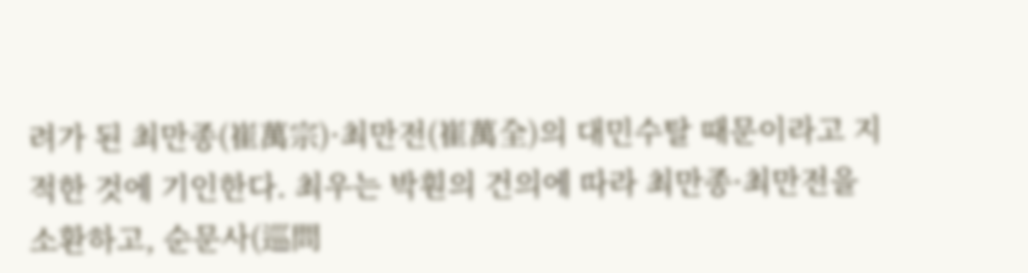려가 된 최만종(崔萬宗)·최만전(崔萬全)의 대민수탈 때문이라고 지적한 것에 기인한다. 최우는 박훤의 건의에 따라 최만종·최만전을 소환하고, 순문사(巡問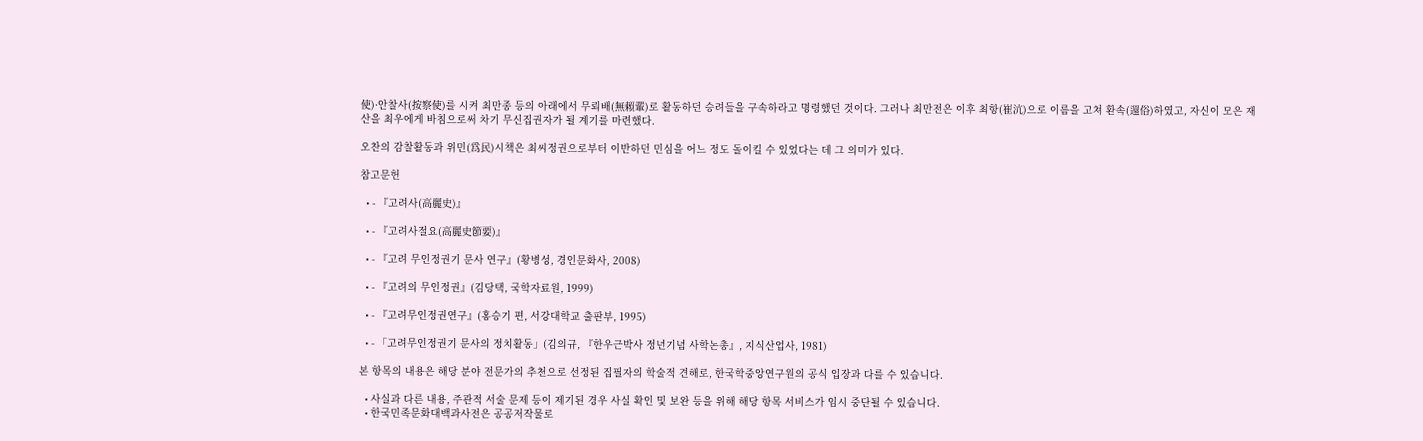使)·안찰사(按察使)를 시켜 최만종 등의 아래에서 무뢰배(無賴輩)로 활동하던 승려들을 구속하라고 명령했던 것이다. 그러나 최만전은 이후 최항(崔沆)으로 이름을 고쳐 환속(還俗)하였고, 자신이 모은 재산을 최우에게 바침으로써 차기 무신집권자가 될 계기를 마련했다.

오찬의 감찰활동과 위민(爲民)시책은 최씨정권으로부터 이반하던 민심을 어느 정도 돌이킬 수 있었다는 데 그 의미가 있다.

참고문헌

  • - 『고려사(高麗史)』

  • - 『고려사절요(高麗史節要)』

  • - 『고려 무인정권기 문사 연구』(황병성, 경인문화사, 2008)

  • - 『고려의 무인정권』(김당택, 국학자료원, 1999)

  • - 『고려무인정권연구』(홍승기 편, 서강대학교 출판부, 1995)

  • - 「고려무인정권기 문사의 정치활동」(김의규, 『한우근박사 정년기념 사학논총』, 지식산업사, 1981)

본 항목의 내용은 해당 분야 전문가의 추천으로 선정된 집필자의 학술적 견해로, 한국학중앙연구원의 공식 입장과 다를 수 있습니다.

  • 사실과 다른 내용, 주관적 서술 문제 등이 제기된 경우 사실 확인 및 보완 등을 위해 해당 항목 서비스가 임시 중단될 수 있습니다.
  • 한국민족문화대백과사전은 공공저작물로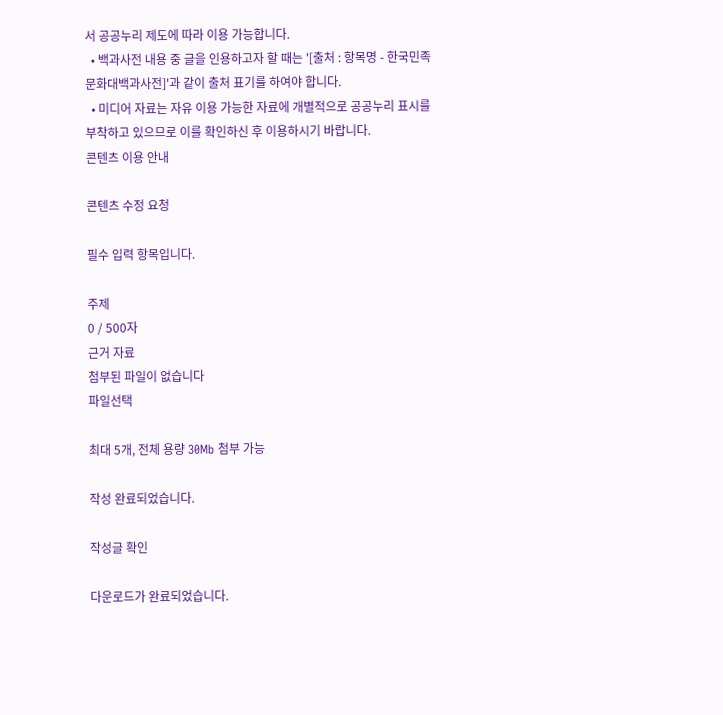서 공공누리 제도에 따라 이용 가능합니다.
  • 백과사전 내용 중 글을 인용하고자 할 때는 '[출처 : 항목명 - 한국민족문화대백과사전]'과 같이 출처 표기를 하여야 합니다.
  • 미디어 자료는 자유 이용 가능한 자료에 개별적으로 공공누리 표시를 부착하고 있으므로 이를 확인하신 후 이용하시기 바랍니다.
콘텐츠 이용 안내

콘텐츠 수정 요청

필수 입력 항목입니다.

주제
0 / 500자
근거 자료
첨부된 파일이 없습니다
파일선택

최대 5개, 전체 용량 30Mb 첨부 가능

작성 완료되었습니다.

작성글 확인

다운로드가 완료되었습니다.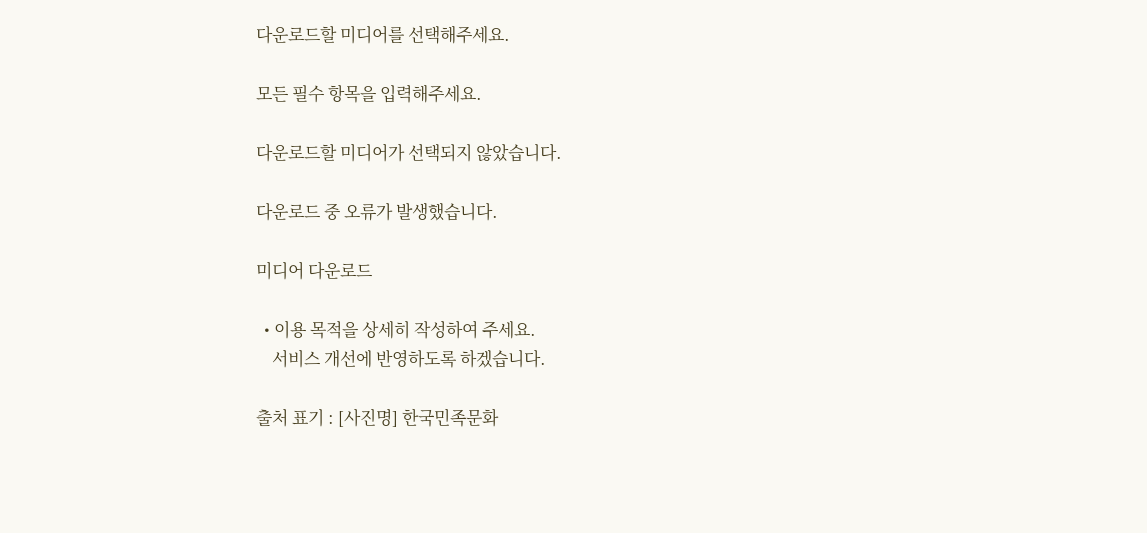다운로드할 미디어를 선택해주세요.

모든 필수 항목을 입력해주세요.

다운로드할 미디어가 선택되지 않았습니다.

다운로드 중 오류가 발생했습니다.

미디어 다운로드

  • 이용 목적을 상세히 작성하여 주세요.
    서비스 개선에 반영하도록 하겠습니다.

출처 표기 : [사진명] 한국민족문화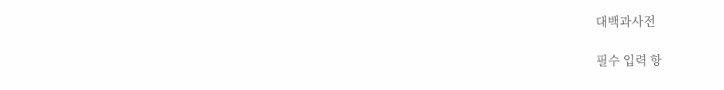대백과사전

필수 입력 항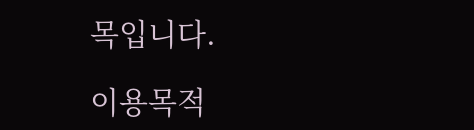목입니다.

이용목적